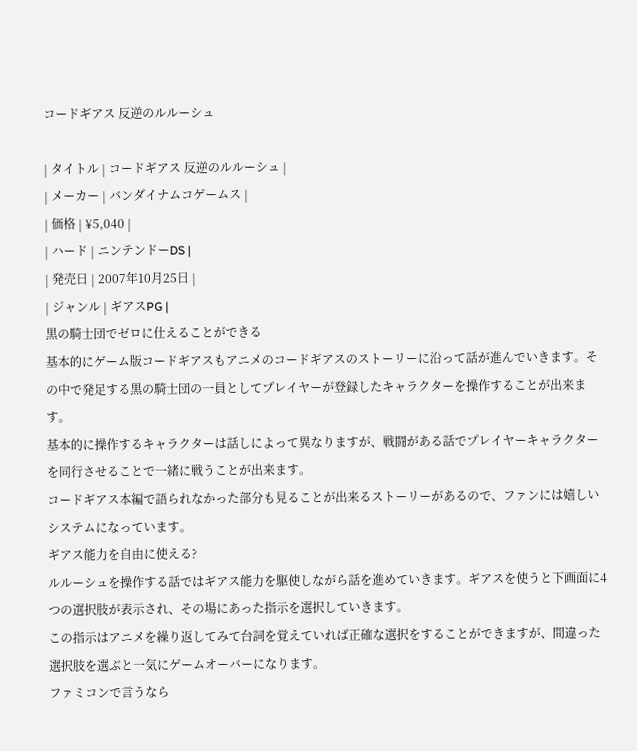コードギアス 反逆のルルーシュ

| タイトル | コードギアス 反逆のルルーシュ |
| メーカー | バンダイナムコゲームス |
| 価格 | ¥5,040 |
| ハード | ニンテンドーDS |
| 発売日 | 2007年10月25日 |
| ジャンル | ギアスPG |
黒の騎士団でゼロに仕えることができる
基本的にゲーム版コードギアスもアニメのコードギアスのストーリーに沿って話が進んでいきます。その中で発足する黒の騎士団の一員としてプレイヤーが登録したキャラクターを操作することが出来ます。
基本的に操作するキャラクターは話しによって異なりますが、戦闘がある話でプレイヤーキャラクターを同行させることで一緒に戦うことが出来ます。
コードギアス本編で語られなかった部分も見ることが出来るストーリーがあるので、ファンには嬉しいシステムになっています。
ギアス能力を自由に使える?
ルルーシュを操作する話ではギアス能力を駆使しながら話を進めていきます。ギアスを使うと下画面に4つの選択肢が表示され、その場にあった指示を選択していきます。
この指示はアニメを繰り返してみて台詞を覚えていれば正確な選択をすることができますが、間違った選択肢を選ぶと一気にゲームオーバーになります。
ファミコンで言うなら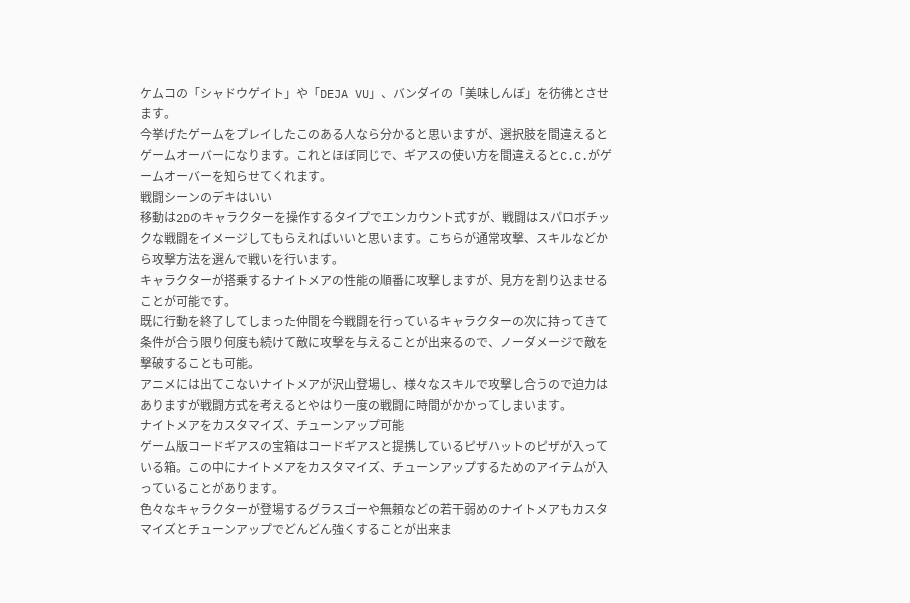ケムコの「シャドウゲイト」や「DEJA VU」、バンダイの「美味しんぼ」を彷彿とさせます。
今挙げたゲームをプレイしたこのある人なら分かると思いますが、選択肢を間違えるとゲームオーバーになります。これとほぼ同じで、ギアスの使い方を間違えるとC.C.がゲームオーバーを知らせてくれます。
戦闘シーンのデキはいい
移動は2Dのキャラクターを操作するタイプでエンカウント式すが、戦闘はスパロボチックな戦闘をイメージしてもらえればいいと思います。こちらが通常攻撃、スキルなどから攻撃方法を選んで戦いを行います。
キャラクターが搭乗するナイトメアの性能の順番に攻撃しますが、見方を割り込ませることが可能です。
既に行動を終了してしまった仲間を今戦闘を行っているキャラクターの次に持ってきて条件が合う限り何度も続けて敵に攻撃を与えることが出来るので、ノーダメージで敵を撃破することも可能。
アニメには出てこないナイトメアが沢山登場し、様々なスキルで攻撃し合うので迫力はありますが戦闘方式を考えるとやはり一度の戦闘に時間がかかってしまいます。
ナイトメアをカスタマイズ、チューンアップ可能
ゲーム版コードギアスの宝箱はコードギアスと提携しているピザハットのピザが入っている箱。この中にナイトメアをカスタマイズ、チューンアップするためのアイテムが入っていることがあります。
色々なキャラクターが登場するグラスゴーや無頼などの若干弱めのナイトメアもカスタマイズとチューンアップでどんどん強くすることが出来ま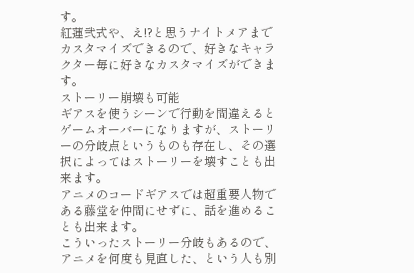す。
紅蓮弐式や、え!?と思うナイトメアまでカスタマイズできるので、好きなキャラクター毎に好きなカスタマイズができます。
ストーリー崩壊も可能
ギアスを使うシーンで行動を間違えるとゲームオーバーになりますが、ストーリーの分岐点というものも存在し、その選択によってはストーリーを壊すことも出来ます。
アニメのコードギアスでは超重要人物である藤堂を仲間にせずに、話を進めることも出来ます。
こういったストーリー分岐もあるので、アニメを何度も見直した、という人も別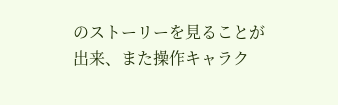のストーリーを見ることが出来、また操作キャラク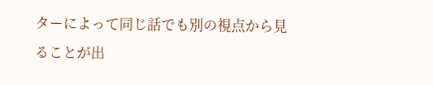ターによって同じ話でも別の視点から見ることが出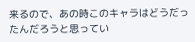来るので、あの時このキャラはどうだったんだろうと思ってい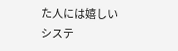た人には嬉しいシステ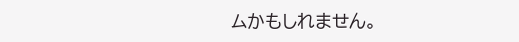ムかもしれません。